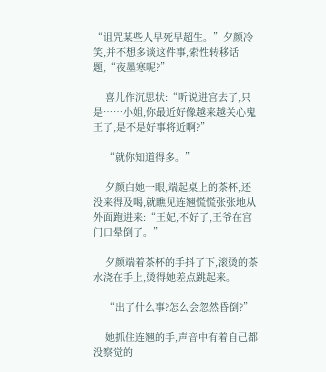“诅咒某些人早死早超生。”夕颜冷笑,并不想多谈这件事,索性转移话题,“夜墨寒呢?”

    喜儿作沉思状:“听说进宫去了,只是……小姐,你最近好像越来越关心鬼王了,是不是好事将近啊?”

    “就你知道得多。”

    夕颜白她一眼,端起桌上的茶杯,还没来得及喝,就瞧见连翘慌慌张张地从外面跑进来:“王妃,不好了,王爷在宫门口晕倒了。”

    夕颜端着茶杯的手抖了下,滚烫的茶水浇在手上,烫得她差点跳起来。

    “出了什么事?怎么会忽然昏倒?”

    她抓住连翘的手,声音中有着自己都没察觉的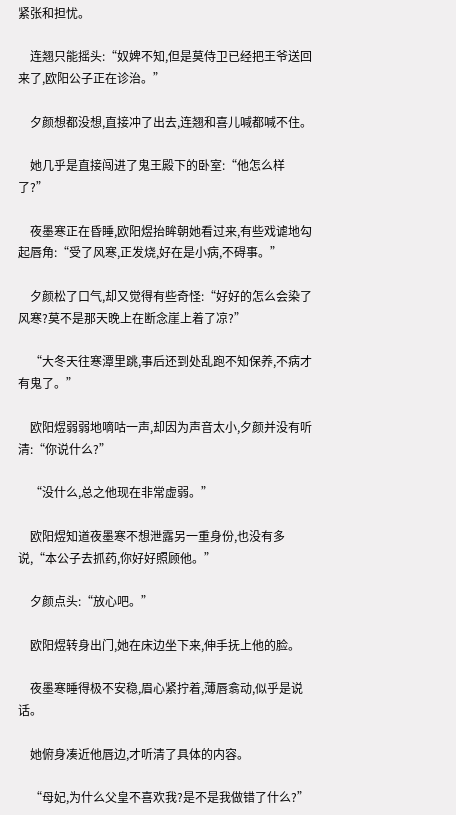紧张和担忧。

    连翘只能摇头:“奴婢不知,但是莫侍卫已经把王爷送回来了,欧阳公子正在诊治。”

    夕颜想都没想,直接冲了出去,连翘和喜儿喊都喊不住。

    她几乎是直接闯进了鬼王殿下的卧室:“他怎么样了?”

    夜墨寒正在昏睡,欧阳煜抬眸朝她看过来,有些戏谑地勾起唇角:“受了风寒,正发烧,好在是小病,不碍事。”

    夕颜松了口气,却又觉得有些奇怪:“好好的怎么会染了风寒?莫不是那天晚上在断念崖上着了凉?”

    “大冬天往寒潭里跳,事后还到处乱跑不知保养,不病才有鬼了。”

    欧阳煜弱弱地嘀咕一声,却因为声音太小,夕颜并没有听清:“你说什么?”

    “没什么,总之他现在非常虚弱。”

    欧阳煜知道夜墨寒不想泄露另一重身份,也没有多说,“本公子去抓药,你好好照顾他。”

    夕颜点头:“放心吧。”

    欧阳煜转身出门,她在床边坐下来,伸手抚上他的脸。

    夜墨寒睡得极不安稳,眉心紧拧着,薄唇翕动,似乎是说话。

    她俯身凑近他唇边,才听清了具体的内容。

    “母妃,为什么父皇不喜欢我?是不是我做错了什么?”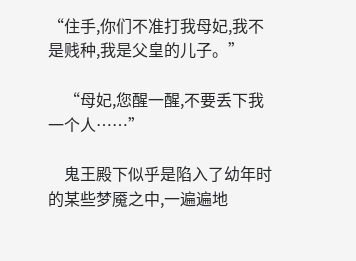“住手,你们不准打我母妃,我不是贱种,我是父皇的儿子。”

    “母妃,您醒一醒,不要丢下我一个人……”

    鬼王殿下似乎是陷入了幼年时的某些梦魇之中,一遍遍地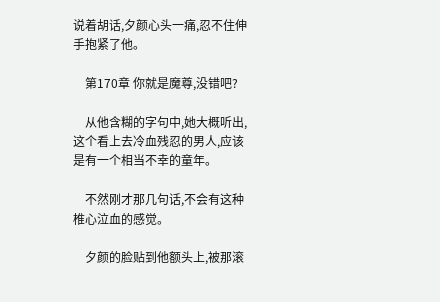说着胡话,夕颜心头一痛,忍不住伸手抱紧了他。

    第170章 你就是魔尊,没错吧?

    从他含糊的字句中,她大概听出,这个看上去冷血残忍的男人,应该是有一个相当不幸的童年。

    不然刚才那几句话,不会有这种椎心泣血的感觉。

    夕颜的脸贴到他额头上,被那滚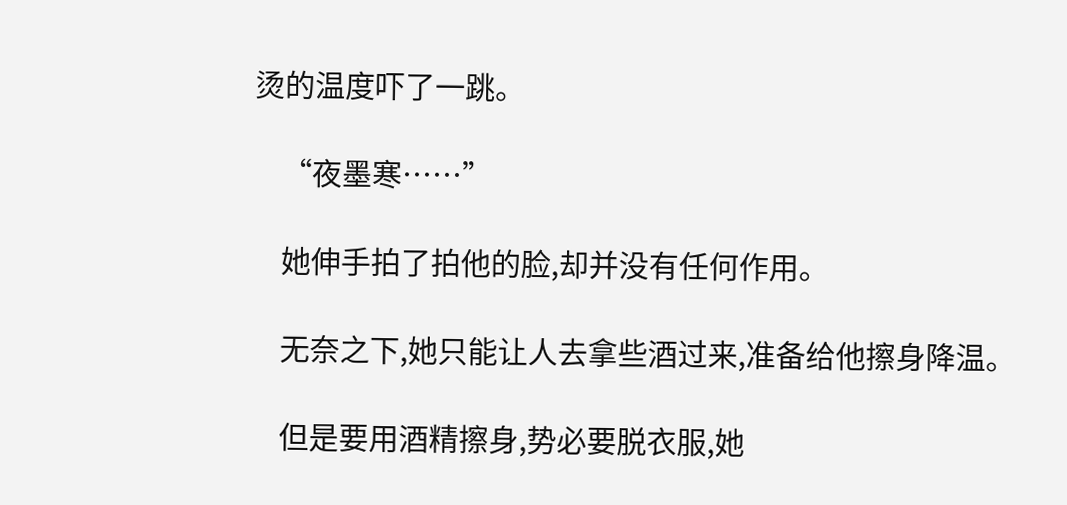烫的温度吓了一跳。

    “夜墨寒……”

    她伸手拍了拍他的脸,却并没有任何作用。

    无奈之下,她只能让人去拿些酒过来,准备给他擦身降温。

    但是要用酒精擦身,势必要脱衣服,她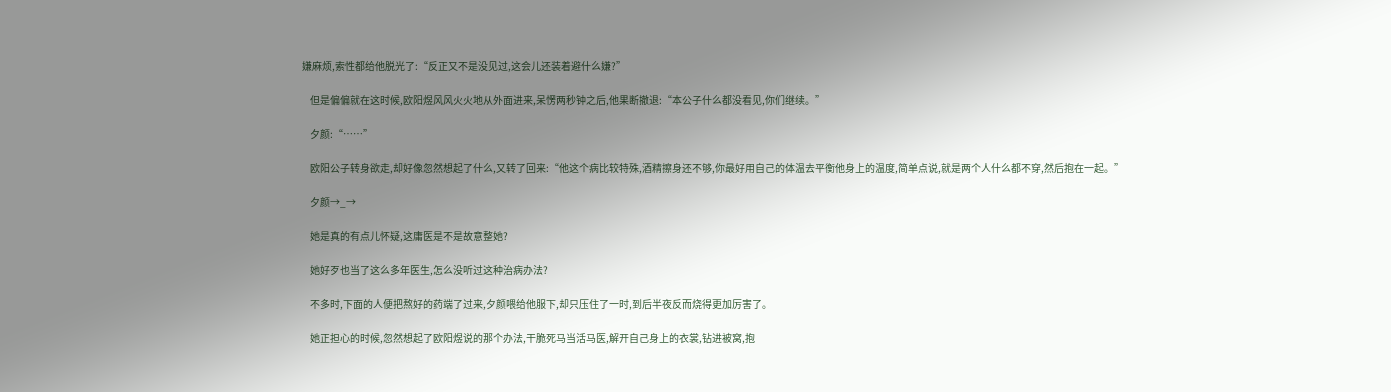嫌麻烦,索性都给他脱光了:“反正又不是没见过,这会儿还装着避什么嫌?”

    但是偏偏就在这时候,欧阳煜风风火火地从外面进来,呆愣两秒钟之后,他果断撤退:“本公子什么都没看见,你们继续。”

    夕颜:“……”

    欧阳公子转身欲走,却好像忽然想起了什么,又转了回来:“他这个病比较特殊,酒精擦身还不够,你最好用自己的体温去平衡他身上的温度,简单点说,就是两个人什么都不穿,然后抱在一起。”

    夕颜→_→

    她是真的有点儿怀疑,这庸医是不是故意整她?

    她好歹也当了这么多年医生,怎么没听过这种治病办法?

    不多时,下面的人便把熬好的药端了过来,夕颜喂给他服下,却只压住了一时,到后半夜反而烧得更加厉害了。

    她正担心的时候,忽然想起了欧阳煜说的那个办法,干脆死马当活马医,解开自己身上的衣裳,钻进被窝,抱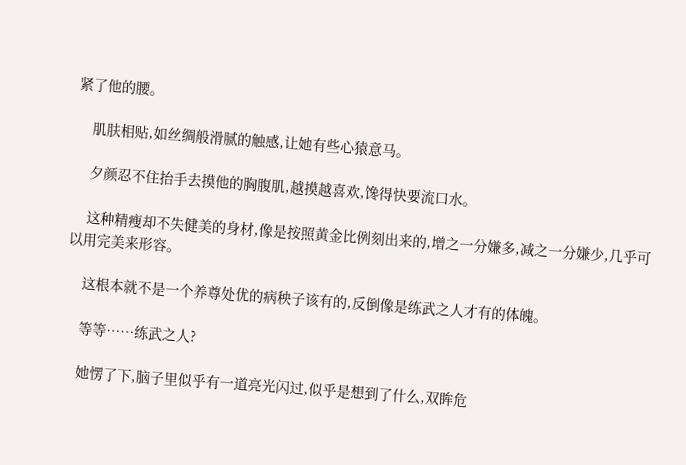紧了他的腰。

    肌肤相贴,如丝绸般滑腻的触感,让她有些心猿意马。

    夕颜忍不住抬手去摸他的胸腹肌,越摸越喜欢,馋得快要流口水。

    这种精瘦却不失健美的身材,像是按照黄金比例刻出来的,增之一分嫌多,减之一分嫌少,几乎可以用完美来形容。

    这根本就不是一个养尊处优的病秧子该有的,反倒像是练武之人才有的体魄。

    等等……练武之人?

    她愣了下,脑子里似乎有一道亮光闪过,似乎是想到了什么,双眸危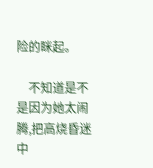险的眯起。

    不知道是不是因为她太闹腾,把高烧昏迷中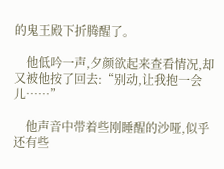的鬼王殿下折腾醒了。

    他低吟一声,夕颜欲起来查看情况,却又被他按了回去:“别动,让我抱一会儿……”

    他声音中带着些刚睡醒的沙哑,似乎还有些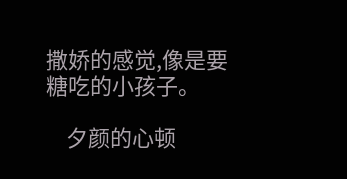撒娇的感觉,像是要糖吃的小孩子。

    夕颜的心顿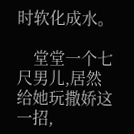时软化成水。

    堂堂一个七尺男儿,居然给她玩撒娇这一招,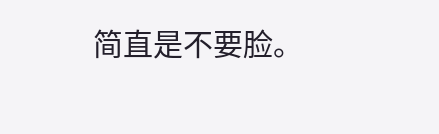简直是不要脸。